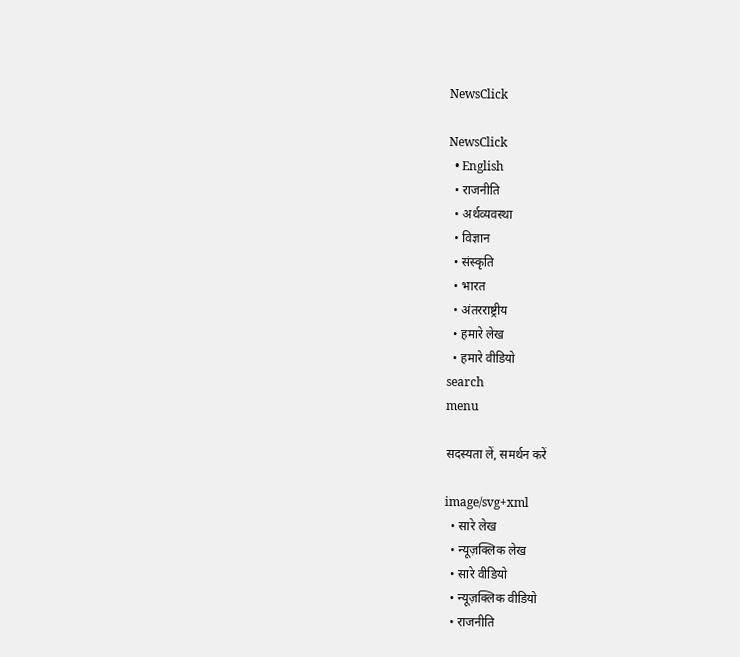NewsClick

NewsClick
  • English
  • राजनीति
  • अर्थव्यवस्था
  • विज्ञान
  • संस्कृति
  • भारत
  • अंतरराष्ट्रीय
  • हमारे लेख
  • हमारे वीडियो
search
menu

सदस्यता लें, समर्थन करें

image/svg+xml
  • सारे लेख
  • न्यूज़क्लिक लेख
  • सारे वीडियो
  • न्यूज़क्लिक वीडियो
  • राजनीति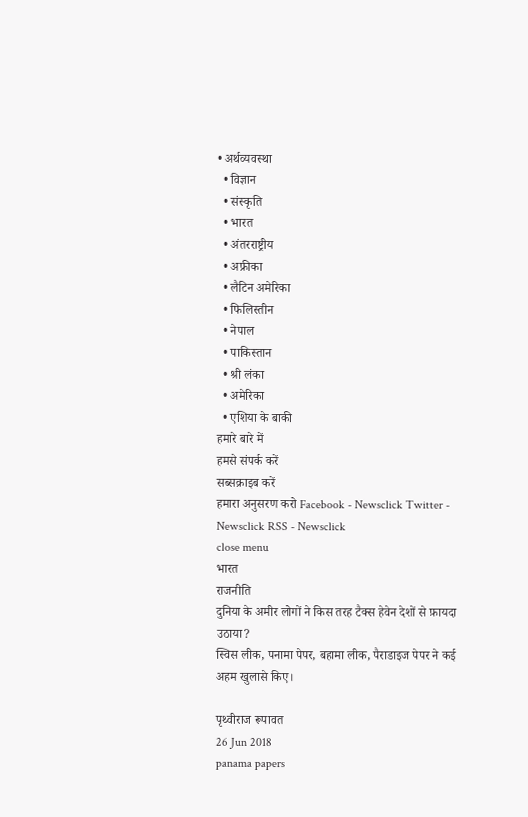• अर्थव्यवस्था
  • विज्ञान
  • संस्कृति
  • भारत
  • अंतरराष्ट्रीय
  • अफ्रीका
  • लैटिन अमेरिका
  • फिलिस्तीन
  • नेपाल
  • पाकिस्तान
  • श्री लंका
  • अमेरिका
  • एशिया के बाकी
हमारे बारे में
हमसे संपर्क करें
सब्सक्राइब करें
हमारा अनुसरण करो Facebook - Newsclick Twitter - Newsclick RSS - Newsclick
close menu
भारत
राजनीति
दुनिया के अमीर लोगों ने किस तरह टैक्स हेवेन देशों से फ़ायदा उठाया?
स्विस लीक, पनामा पेपर, बहामा लीक, पैराडाइज पेपर ने कई अहम खुलासे किए।

पृथ्वीराज रूपावत
26 Jun 2018
panama papers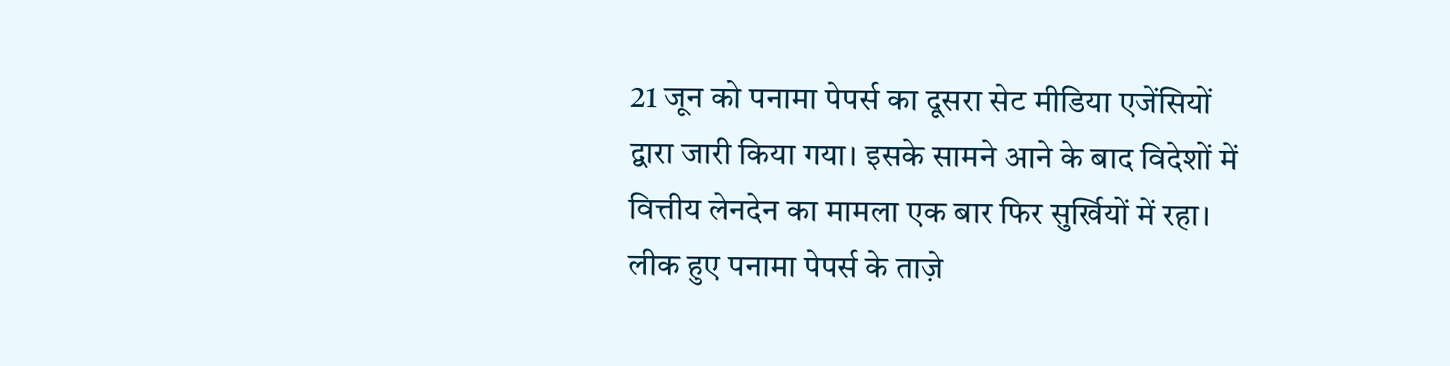21 जून को पनामा पेपर्स का दूसरा सेट मीडिया एजेंसियों द्वारा जारी किया गया। इसके सामने आने के बाद विदेशों में वित्तीय लेनदेन का मामला एक बार फिर सुर्खियों में रहा। लीक हुए पनामा पेपर्स के ताज़े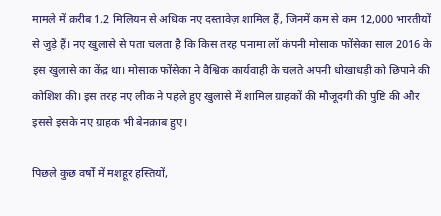मामले में क़रीब 1.2 मिलियन से अधिक नए दस्तावेज़ शामिल हैं, जिनमें कम से कम 12,000 भारतीयों से जुड़े हैं। नए खुलासे से पता चलता है कि किस तरह पनामा लॉ कंपनी मोसाक फोंसेका साल 2016 के इस खुलासे का केंद्र था। मोसाक फोंसेका ने वैश्विक कार्यवाही के चलते अपनी धोखाधड़ी को छिपाने की कोशिश की। इस तरह नए लीक ने पहले हुए खुलासे में शामिल ग्राहकों की मौजूदगी की पुष्टि की और इससे इसके नए ग्राहक भी बेनक़ाब हुए।

पिछले कुछ वर्षों में मशहूर हस्तियों,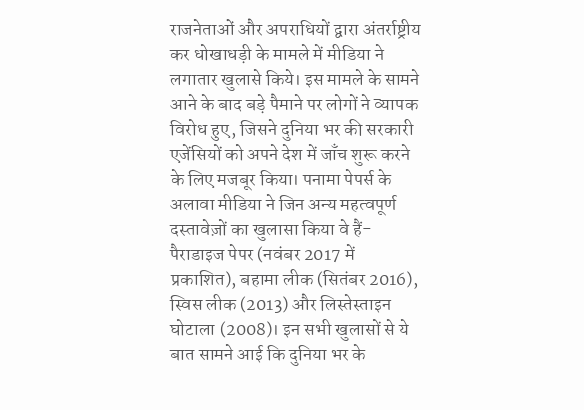राजनेताओं और अपराधियों द्वारा अंतर्राष्ट्रीय कर धोखाधड़ी के मामले में मीडिया ने लगातार खुलासे किये। इस मामले के सामने आने के बाद बड़े पैमाने पर लोगों ने व्यापक विरोध हुए, जिसने दुनिया भर की सरकारी एजेंसियों को अपने देश में जाँच शुरू करने के लिए मजबूर किया। पनामा पेपर्स के अलावा मीडिया ने जिन अन्य महत्वपूर्ण दस्तावेज़ों का खुलासा किया वे हैं- पैराडाइज पेपर (नवंबर 2017 में प्रकाशित), बहामा लीक (सितंबर 2016), स्विस लीक (2013) और लिस्तेस्ताइन घोटाला (2008)। इन सभी खुलासों से ये बात सामने आई कि दुनिया भर के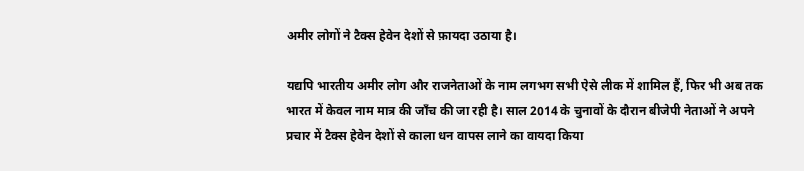अमीर लोगों ने टैक्स हेवेन देशों से फ़ायदा उठाया है।

यद्यपि भारतीय अमीर लोग और राजनेताओं के नाम लगभग सभी ऐसे लीक में शामिल हैं, फिर भी अब तक भारत में केवल नाम मात्र की जाँच की जा रही है। साल 2014 के चुनावों के दौरान बीजेपी नेताओं ने अपने प्रचार में टैक्स हेवेन देशों से काला धन वापस लाने का वायदा किया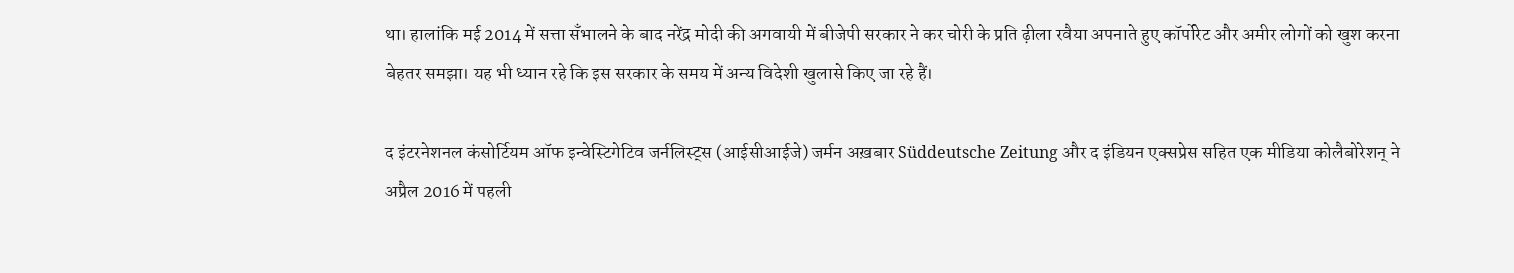था। हालांकि मई 2014 में सत्ता सँभालने के बाद नरेंद्र मोदी की अगवायी में बीजेपी सरकार ने कर चोरी के प्रति ढ़ीला रवैया अपनाते हुए कॉर्पोरेट और अमीर लोगों को खुश करना बेहतर समझा। यह भी ध्यान रहे कि इस सरकार के समय में अन्य विदेशी खुलासे किए जा रहे हैं।

द इंटरनेशनल कंसोर्टियम ऑफ इन्वेस्टिगेटिव जर्नलिस्ट्स (आईसीआईजे) जर्मन अख़बार Süddeutsche Zeitung और द इंडियन एक्सप्रेस सहित एक मीडिया कोलैबोरेशन् ने अप्रैल 2016 में पहली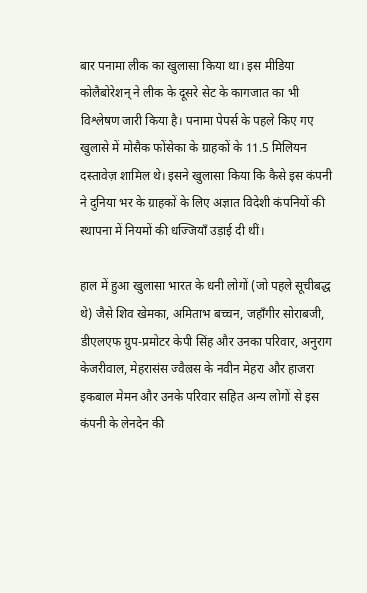बार पनामा लीक का खुलासा किया था। इस मीडिया कोलैबोरेशन् ने लीक के दूसरे सेट के कागजात का भी विश्लेषण जारी किया है। पनामा पेपर्स के पहले किए गए खुलासे में मोसैक फोंसेका के ग्राहकों के 11.5 मिलियन दस्तावेज़ शामिल थे। इसने खुलासा किया कि कैसे इस कंपनी ने दुनिया भर के ग्राहकों के लिए अज्ञात विदेशी कंपनियों की स्थापना में नियमों की धज्जियाँ उड़ाई दी थीं।

हाल में हुआ खुलासा भारत के धनी लोगों (जो पहले सूचीबद्ध थे) जैसे शिव खेमका, अमिताभ बच्चन, जहाँगीर सोराबजी, डीएलएफ ग्रुप-प्रमोटर केपी सिंह और उनका परिवार, अनुराग केजरीवाल, मेहरासंस ज्वैल्रस के नवीन मेहरा और हाजरा इकबाल मेमन और उनके परिवार सहित अन्य लोगों से इस कंपनी के लेनदेन की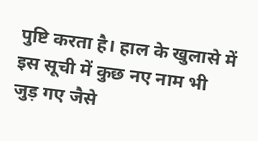पुष्टि करता है। हाल के खुलासे में इस सूची में कुछ नए नाम भी जुड़ गए जैसे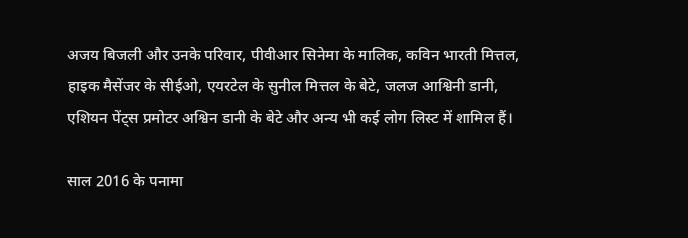अजय बिजली और उनके परिवार, पीवीआर सिनेमा के मालिक, कविन भारती मित्तल, हाइक मैसेंजर के सीईओ, एयरटेल के सुनील मित्तल के बेटे, जलज आश्विनी डानी, एशियन पेंट्स प्रमोटर अश्विन डानी के बेटे और अन्य भी कई लोग लिस्ट में शामिल हैं।

साल 2016 के पनामा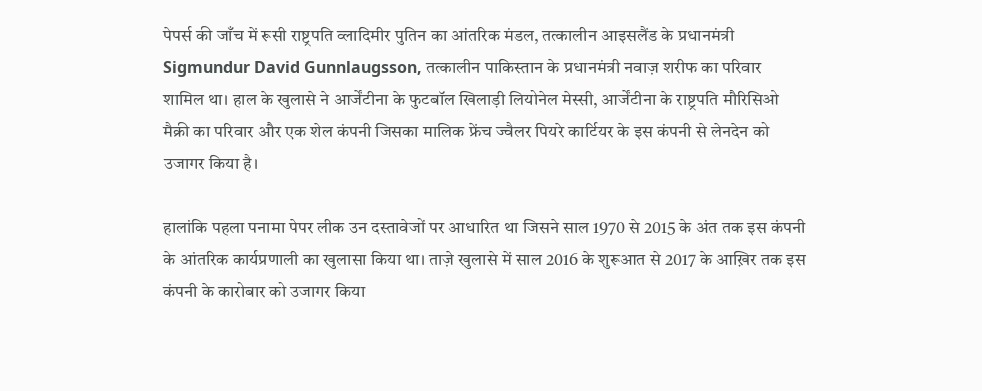पेपर्स की जाँच में रूसी राष्ट्रपति व्लादिमीर पुतिन का आंतरिक मंडल, तत्कालीन आइसलैंड के प्रधानमंत्री Sigmundur David Gunnlaugsson, तत्कालीन पाकिस्तान के प्रधानमंत्री नवाज़ शरीफ का परिवार शामिल था। हाल के खुलासे ने आर्जेंटीना के फुटबॉल खिलाड़ी लियोनेल मेस्सी, आर्जेंटीना के राष्ट्रपति मौरिसिओ मैक्री का परिवार और एक शेल कंपनी जिसका मालिक फ्रेंच ज्वैलर पियरे कार्टियर के इस कंपनी से लेनदेन को उजागर किया है।

हालांकि पहला पनामा पेपर लीक उन दस्तावेजों पर आधारित था जिसने साल 1970 से 2015 के अंत तक इस कंपनी के आंतरिक कार्यप्रणाली का खुलासा किया था। ताज़े खुलासे में साल 2016 के शुरूआत से 2017 के आख़िर तक इस कंपनी के कारोबार को उजागर किया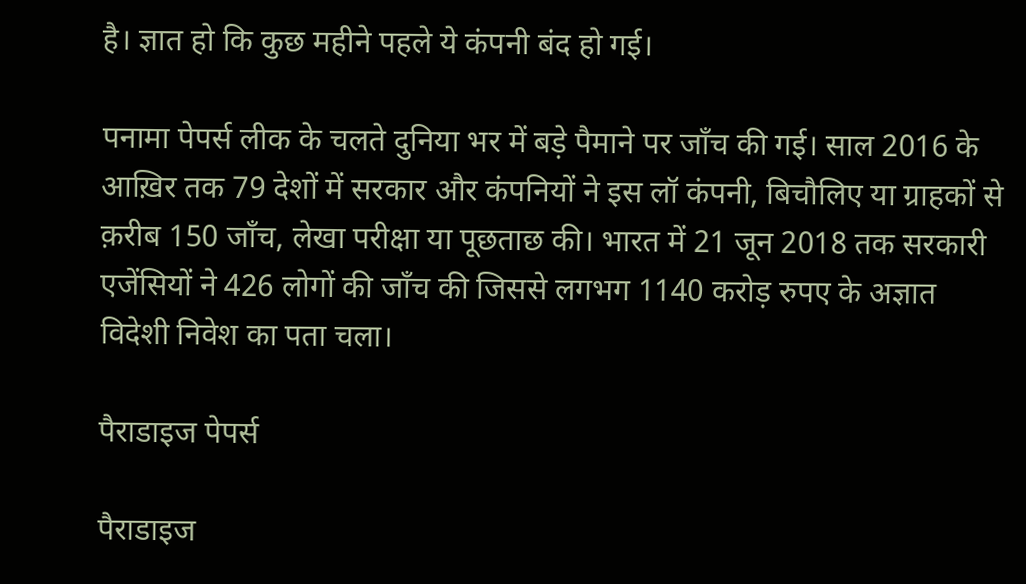है। ज्ञात हो कि कुछ महीने पहले ये कंपनी बंद हो गई।

पनामा पेपर्स लीक के चलते दुनिया भर में बड़े पैमाने पर जाँच की गई। साल 2016 के आख़िर तक 79 देशों में सरकार और कंपनियों ने इस लॉ कंपनी, बिचौलिए या ग्राहकों से क़रीब 150 जाँच, लेखा परीक्षा या पूछताछ की। भारत में 21 जून 2018 तक सरकारी एजेंसियों ने 426 लोगों की जाँच की जिससे लगभग 1140 करोड़ रुपए के अज्ञात विदेशी निवेश का पता चला।

पैराडाइज पेपर्स

पैराडाइज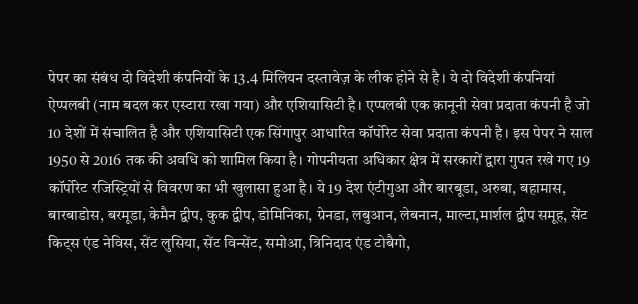पेपर का संबंध दो विदेशी कंपनियों के 13.4 मिलियन दस्तावेज़ के लीक होने से है। ये दो विदेशी कंपनियां ऐप्पलबी (नाम बदल कर एस्टारा रखा गया) और एशियासिटी है। एप्पलबी एक क़ानूनी सेवा प्रदाता कंपनी है जो 10 देशों में संचालित है और एशियासिटी एक सिंगापुर आधारित कॉर्पोरेट सेवा प्रदाता कंपनी है। इस पेपर ने साल 1950 से 2016 तक की अवधि को शामिल किया है। गोपनीयता अधिकार क्षेत्र में सरकारों द्वारा गुपत रखे गए 19 कॉर्पोरेट रजिस्ट्रियों से विवरण का भी खुलासा हुआ है। ये 19 देश एंटीगुआ और बारबूडा, अरुबा, बहामास, बारबाडोस, बरमूडा, केमैन द्वीप, कुक द्वीप, डोमिनिका, ग्रेनडा, लबुआन, लेबनान, माल्टा,मार्शल द्वीप समूह, सेंट किट्स एंड नेविस, सेंट लुसिया, सेंट विन्सेंट, समोआ, त्रिनिदाद एंड टोबैगो,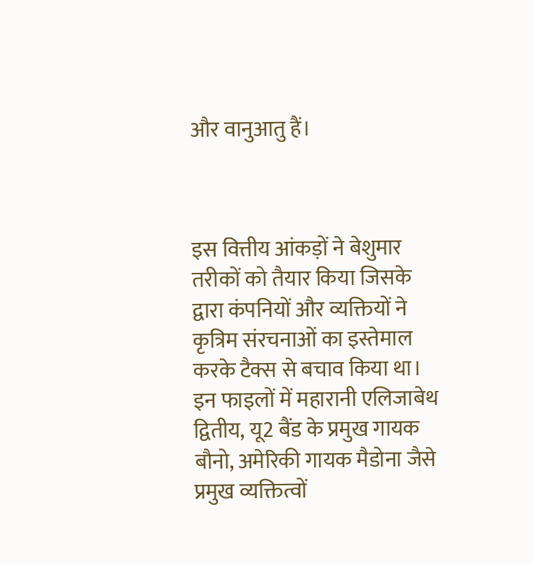और वानुआतु हैं।



इस वित्तीय आंकड़ों ने बेशुमार तरीकों को तैयार किया जिसके द्वारा कंपनियों और व्यक्तियों ने कृत्रिम संरचनाओं का इस्तेमाल करके टैक्स से बचाव किया था। इन फाइलों में महारानी एलिजाबेथ द्वितीय, यू2 बैंड के प्रमुख गायक बौनो, अमेरिकी गायक मैडोना जैसे प्रमुख व्यक्तित्वों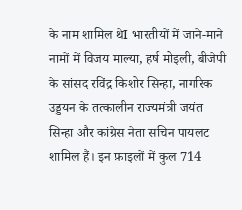के नाम शामिल थेI भारतीयों में जाने-माने नामों में विजय माल्या, हर्ष मोइली, बीजेपी के सांसद रविंद्र किशोर सिन्हा, नागरिक उड्डयन के तत्कालीन राज्यमंत्री जयंत सिन्हा और कांग्रेस नेता सचिन पायलट शामिल हैं। इन फ़ाइलों में कुल 714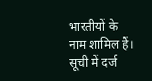भारतीयों के नाम शामिल हैं। सूची में दर्ज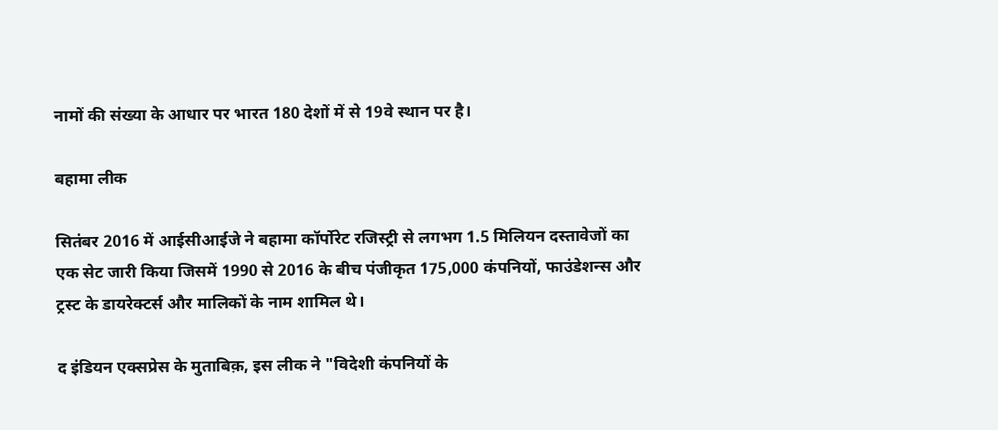नामों की संख्या के आधार पर भारत 180 देशों में से 19वे स्थान पर है।

बहामा लीक

सितंबर 2016 में आईसीआईजे ने बहामा कॉर्पोरेट रजिस्ट्री से लगभग 1.5 मिलियन दस्तावेजों का एक सेट जारी किया जिसमें 1990 से 2016 के बीच पंजीकृत 175,000 कंपनियों, फाउंडेशन्स और ट्रस्ट के डायरेक्टर्स और मालिकों के नाम शामिल थे।

द इंडियन एक्सप्रेस के मुताबिक़, इस लीक ने "विदेशी कंपनियों के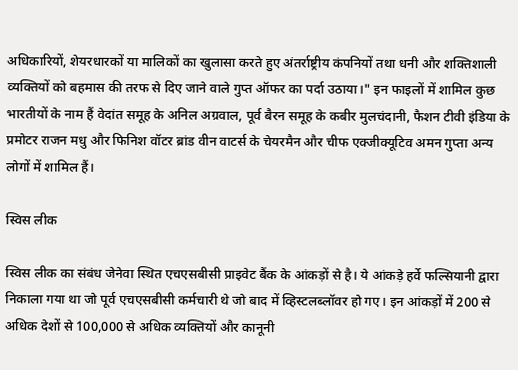अधिकारियों, शेयरधारकों या मालिकों का खुलासा करते हुए अंतर्राष्ट्रीय कंपनियों तथा धनी और शक्तिशाली व्यक्तियों को बहमास की तरफ से दिए जाने वाले गुप्त ऑफर का पर्दा उठाया।" इन फाइलों में शामिल कुछ भारतीयों के नाम हैं वेदांत समूह के अनिल अग्रवाल, पूर्व बैरन समूह के कबीर मुलचंदानी, फैशन टीवी इंडिया के प्रमोटर राजन मधु और फिनिश वॉटर ब्रांड वीन वाटर्स के चेयरमैन और चीफ एक्जीक्यूटिव अमन गुप्ता अन्य लोगों में शामिल हैं।

स्विस लीक

स्विस लीक का संबंध जेनेवा स्थित एचएसबीसी प्राइवेट बैंक के आंकड़ों से है। ये आंकड़े हर्वे फल्सियानी द्वारा निकाला गया था जो पूर्व एचएसबीसी कर्मचारी थे जो बाद में व्हिस्टलब्लॉवर हो गए। इन आंकड़ों में 200 से अधिक देशों से 100,000 से अधिक व्यक्तियों और कानूनी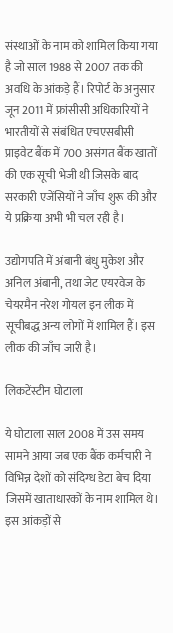संस्थाओं के नाम को शामिल किया गया है जो साल 1988 से 2007 तक की अवधि के आंकड़े हैं। रिपोर्ट के अनुसार जून 2011 में फ्रांसीसी अधिकारियों ने भारतीयों से संबंधित एचएसबीसी प्राइवेट बैंक में 700 असंगत बैंक खातों की एक सूची भेजी थी जिसके बाद सरकारी एजेंसियों ने जाँच शुरू की और ये प्रक्रिया अभी भी चल रही है।

उद्योगपति में अंबानी बंधु मुकेश और अनिल अंबानी, तथा जेट एयरवेज के चेयरमैन नरेश गोयल इन लीक में सूचीबद्ध अन्य लोगों में शामिल हैं। इस लीक की जाँच जारी है।

लिकटेंस्टीन घोटाला

ये घोटाला साल 2008 में उस समय सामने आया जब एक बैंक कर्मचारी ने विभिन्न देशों को संदिग्ध डेटा बेच दिया जिसमें खाताधारकों के नाम शामिल थे। इस आंकड़ों से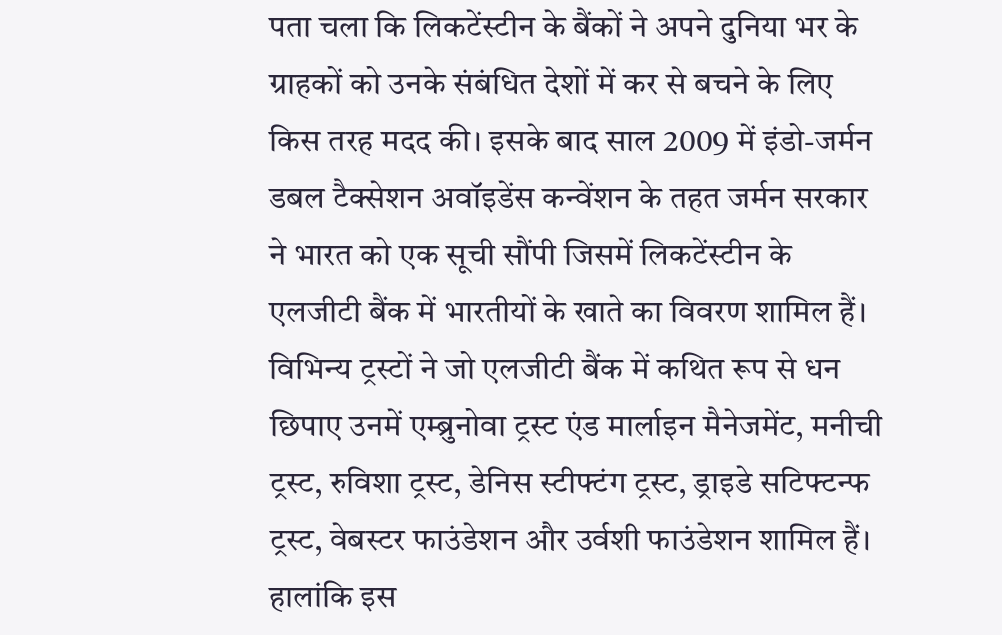पता चला कि लिकटेंस्टीन के बैंकों ने अपने दुनिया भर के ग्राहकों को उनके संबंधित देशों में कर से बचने के लिए किस तरह मदद की। इसके बाद साल 2009 में इंडो-जर्मन डबल टैक्सेशन अवॉइडेंस कन्वेंशन के तहत जर्मन सरकार ने भारत को एक सूची सौंपी जिसमें लिकटेंस्टीन के एलजीटी बैंक में भारतीयों के खाते का विवरण शामिल हैं। विभिन्य ट्रस्टों ने जो एलजीटी बैंक में कथित रूप से धन छिपाए उनमें एम्ब्रुनोवा ट्रस्ट एंड मार्लाइन मैनेजमेंट, मनीची ट्रस्ट, रुविशा ट्रस्ट, डेनिस स्टीफ्टंग ट्रस्ट, ड्राइडे सटिफ्टन्फ ट्रस्ट, वेबस्टर फाउंडेशन और उर्वशी फाउंडेशन शामिल हैं। हालांकि इस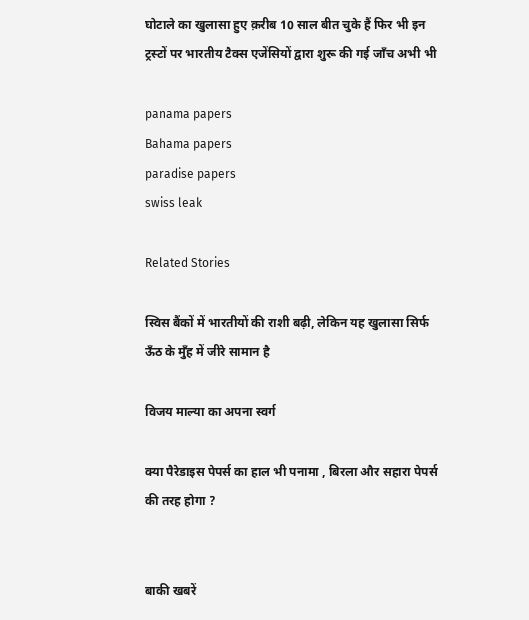घोटाले का खुलासा हुए क़रीब 10 साल बीत चुके हैं फिर भी इन ट्रस्टों पर भारतीय टैक्स एजेंसियों द्वारा शुरू की गई जाँच अभी भी

panama papers
Bahama papers
paradise papers
swiss leak

Related Stories

स्विस बैंकों में भारतीयों की राशी बढ़ी, लेकिन यह खुलासा सिर्फ ऊँठ के मुँह में जीरे सामान है

विजय माल्या का अपना स्वर्ग

क्या पैरेडाइस पेपर्स का हाल भी पनामा , बिरला और सहारा पेपर्स की तरह होगा ?


बाकी खबरें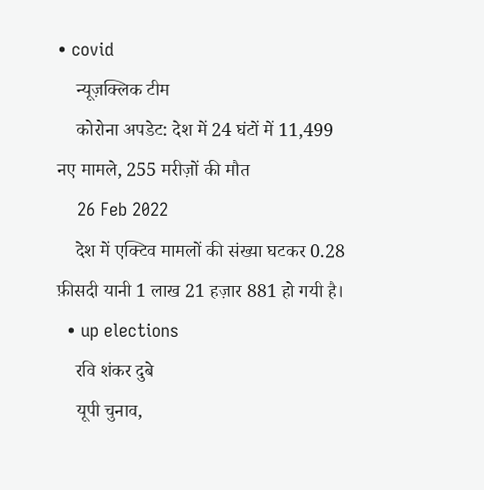• covid
    न्यूज़क्लिक टीम
    कोरोना अपडेट: देश में 24 घंटों में 11,499 नए मामले, 255 मरीज़ों की मौत
    26 Feb 2022
    देश में एक्टिव मामलों की संख्या घटकर 0.28 फ़ीसदी यानी 1 लाख 21 हज़ार 881 हो गयी है।
  • up elections
    रवि शंकर दुबे
    यूपी चुनाव,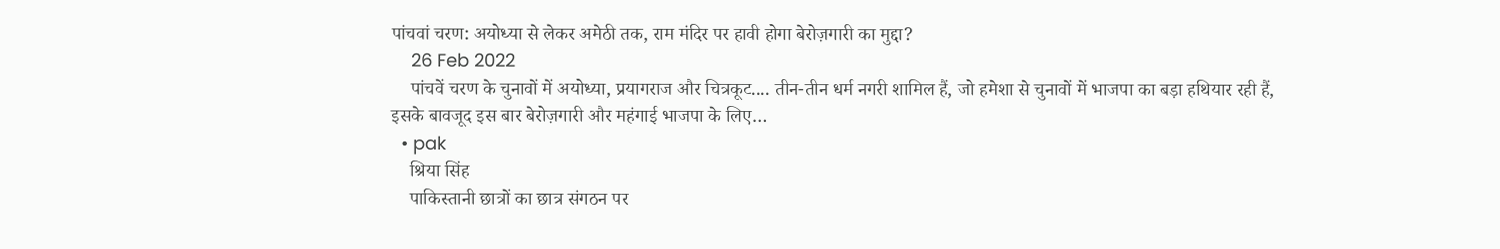पांचवां चरण: अयोध्या से लेकर अमेठी तक, राम मंदिर पर हावी होगा बेरोज़गारी का मुद्दा?
    26 Feb 2022
    पांचवें चरण के चुनावों में अयोध्या, प्रयागराज और चित्रकूट.... तीन-तीन धर्म नगरी शामिल हैं, जो हमेशा से चुनावों में भाजपा का बड़ा हथियार रही हैं, इसके बावजूद इस बार बेरोज़गारी और महंगाई भाजपा के लिए…
  • pak
    श्रिया सिंह
    पाकिस्तानी छात्रों का छात्र संगठन पर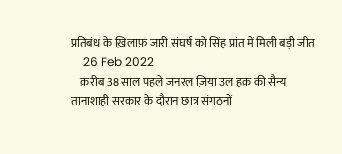प्रतिबंध के ख़िलाफ़ जारी संघर्ष को सिंह प्रांत में मिली बड़ी जीत
    26 Feb 2022
    क़रीब 38 साल पहले जनरल ज़िया उल हक़ की सैन्य तानाशाही सरकार के दौरान छात्र संगठनों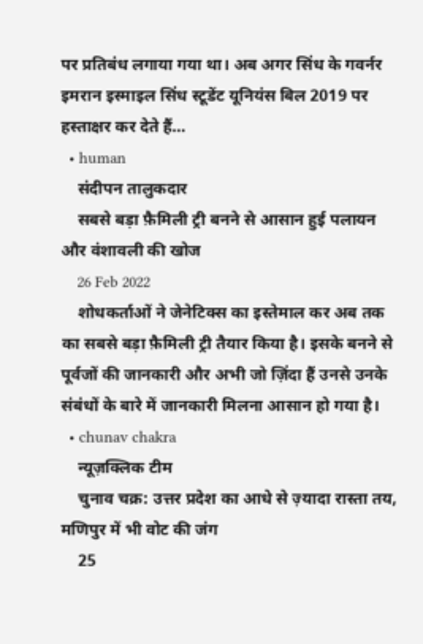पर प्रतिबंध लगाया गया था। अब अगर सिंध के गवर्नर इमरान इस्माइल सिंध स्टूडेंट यूनियंस बिल 2019 पर हस्ताक्षर कर देते हैं…
  • human
    संदीपन तालुकदार
    सबसे बड़ा फ़ैमिली ट्री बनने से आसान हुई पलायन और वंशावली की खोज
    26 Feb 2022
    शोधकर्ताओं ने जेनेटिक्स का इस्तेमाल कर अब तक का सबसे बड़ा फ़ैमिली ट्री तैयार किया है। इसके बनने से पूर्वजों की जानकारी और अभी जो ज़िंदा हैं उनसे उनके संबंधों के बारे में जानकारी मिलना आसान हो गया है।
  • chunav chakra
    न्यूज़क्लिक टीम
    चुनाव चक्र: उत्तर प्रदेश का आधे से ज़्यादा रास्ता तय, मणिपुर में भी वोट की जंग
    25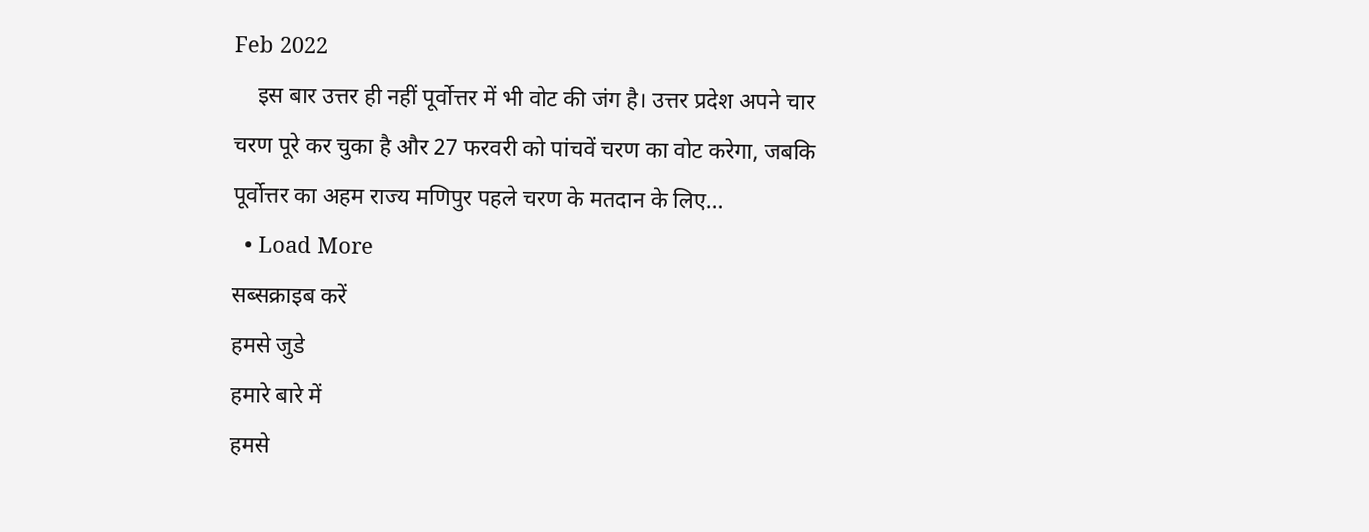Feb 2022
    इस बार उत्तर ही नहीं पूर्वोत्तर में भी वोट की जंग है। उत्तर प्रदेश अपने चार चरण पूरे कर चुका है और 27 फरवरी को पांचवें चरण का वोट करेगा, जबकि पूर्वोत्तर का अहम राज्य मणिपुर पहले चरण के मतदान के लिए…
  • Load More
सब्सक्राइब करें
हमसे जुडे
हमारे बारे में
हमसे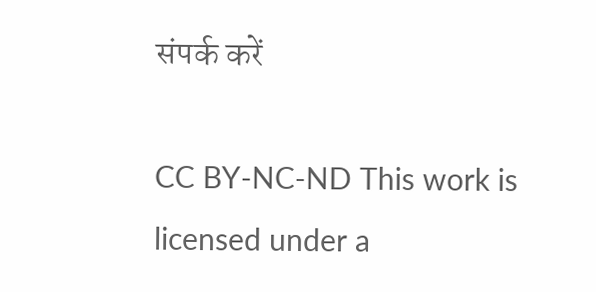संपर्क करें

CC BY-NC-ND This work is licensed under a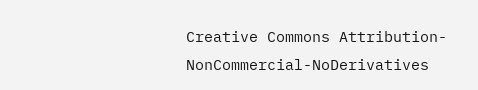Creative Commons Attribution-NonCommercial-NoDerivatives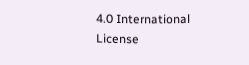4.0 International License